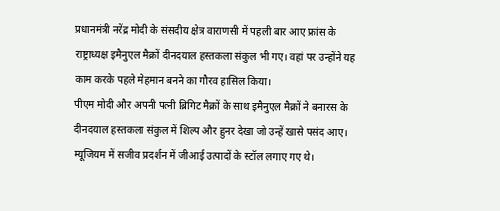प्रधानमंत्री नरेंद्र मोदी के संसदीय क्षेत्र वाराणसी में पहली बार आए फ्रांस के राष्ट्राध्यक्ष इमैनुएल मैक्रों दीनदयाल हस्तकला संकुल भी गए। वहां पर उन्होंने यह काम करके पहले मेहमान बनने का गौरव हासिल किया।
पीएम मोदी और अपनी पत्नी ब्रिगिट मैक्रों के साथ इमैनुएल मैक्रों ने बनारस के दीनदयाल हस्तकला संकुल में शिल्प और हुनर देखा जो उन्हें खासे पसंद आए। म्यूजियम में सजीव प्रदर्शन में जीआई उत्पादों के स्टॉल लगाए गए थे।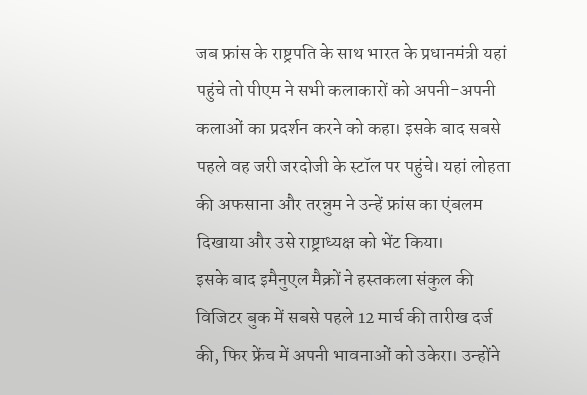जब फ्रांस के राष्ट्रपति के साथ भारत के प्रधानमंत्री यहां पहुंचे तो पीएम ने सभी कलाकारों को अपनी-अपनी कलाओं का प्रदर्शन करने को कहा। इसके बाद सबसे पहले वह जरी जरदोजी के स्टॉल पर पहुंचे। यहां लोहता की अफसाना और तरन्नुम ने उन्हें फ्रांस का एंबलम दिखाया और उसे राष्ट्राध्यक्ष को भेंट किया।
इसके बाद इमैनुएल मैक्रों ने हस्तकला संकुल की विजिटर बुक में सबसे पहले 12 मार्च की तारीख दर्ज की, फिर फ्रेंच में अपनी भावनाओं को उकेरा। उन्होंने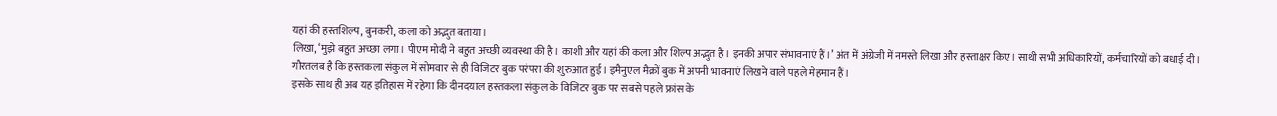यहां की हस्तशिल्प, बुनकरी, कला को अद्भुत बताया।
लिखा, ‘मुझे बहुत अच्छा लगा। पीएम मोदी ने बहुत अच्छी व्यवस्था की है। काशी और यहां की कला और शिल्प अद्भुत है। इनकी अपार संभावनाएं हैं।’ अंत में अंग्रेजी में नमस्ते लिखा और हस्ताक्षर किए। साथी सभी अधिकारियों, कर्मचारियों को बधाई दी।
गौरतलब है कि हस्तकला संकुल में सोमवार से ही विजिटर बुक परंपरा की शुरुआत हुई। इमैनुएल मैक्रों बुक में अपनी भावनाएं लिखने वाले पहले मेहमान हैं।
इसके साथ ही अब यह इतिहास में रहेगा कि दीनदयाल हस्तकला संकुल के विजिटर बुक पर सबसे पहले फ्रांस के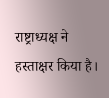राष्ट्राध्यक्ष ने हस्ताक्षर किया है।